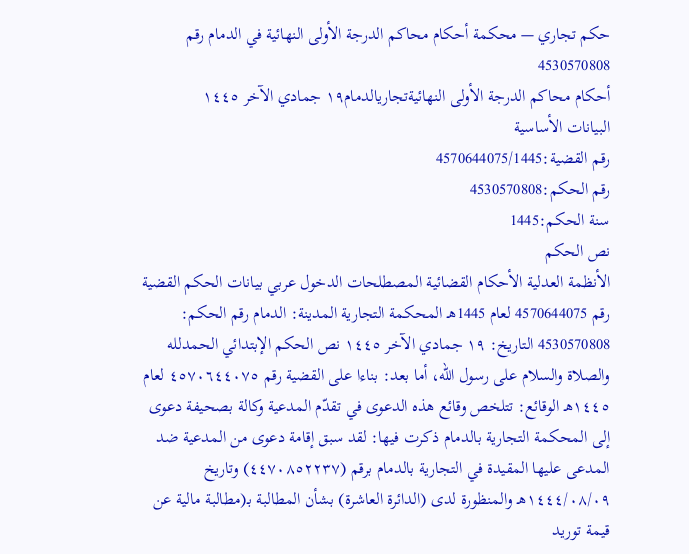حكم تجاري — محكمة أحكام محاكم الدرجة الأولى النهائية في الدمام رقم 4530570808
أحكام محاكم الدرجة الأولى النهائيةتجاريالدمام١٩ جمادي الآخر ١٤٤٥
البيانات الأساسية
رقم القضية:4570644075/1445
رقم الحكم:4530570808
سنة الحكم:1445
نص الحكم
الأنظمة العدلية الأحكام القضائية المصطلحات الدخول عربي بيانات الحكم القضية رقم 4570644075 لعام 1445هـ المحكمة التجارية المدينة: الدمام رقم الحكم: 4530570808 التاريخ: ١٩ جمادي الآخر ١٤٤٥ نص الحكم الإبتدائي الحمدلله والصلاة والسلام على رسول الله، أما بعد: بناءا على القضية رقم ٤٥٧٠٦٤٤٠٧٥ لعام ١٤٤٥هـ الوقائع: تتلخص وقائع هذه الدعوى في تقدّم المدعية وكالة بصحيفة دعوى إلى المحكمة التجارية بالدمام ذكرت فيها: لقد سبق إقامة دعوى من المدعية ضد المدعى عليها المقيدة في التجارية بالدمام برقم (٤٤٧٠٨٥٢٢٣٧) وتاريخ ١٤٤٤/٠٨/٠٩هـ والمنظورة لدى (الدائرة العاشرة) بشأن المطالبة بـ(مطالبة مالية عن قيمة توريد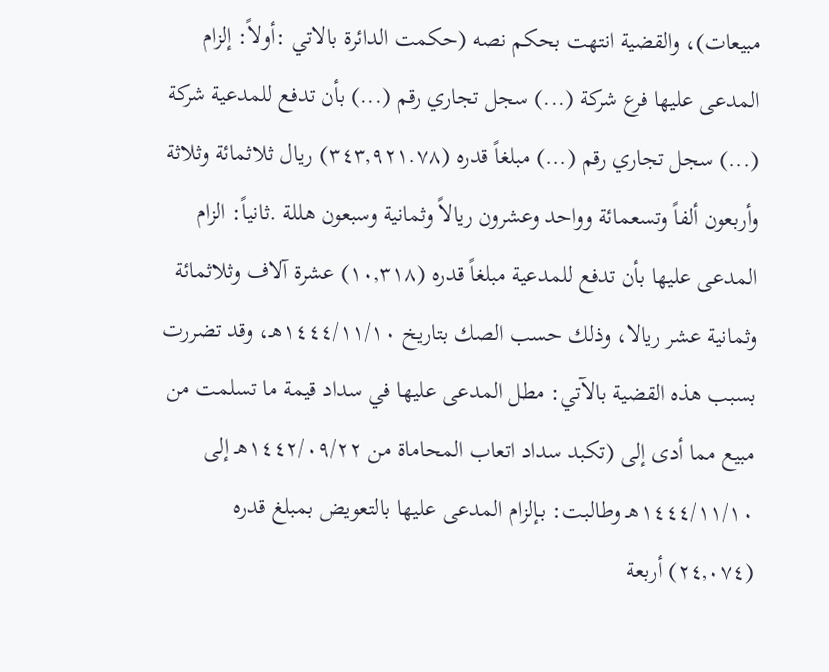مبيعات)، والقضية انتهت بحكم نصه (حكمت الدائرة بالاتي :أولاً: إلزام المدعى عليها فرع شركة (...) سجل تجاري رقم (...) بأن تدفع للمدعية شركة (...) سجل تجاري رقم (...) مبلغاً قدره (٣٤٣,٩٢١.٧٨) ريال ثلاثمائة وثلاثة وأربعون ألفاً وتسعمائة وواحد وعشرون ريالاً وثمانية وسبعون هللة .ثانياً: الزام المدعى عليها بأن تدفع للمدعية مبلغاً قدره (١٠,٣١٨) عشرة آلاف وثلاثمائة وثمانية عشر ريالا، وذلك حسب الصك بتاريخ ١٤٤٤/١١/١٠هـ، وقد تضررت بسبب هذه القضية بالآتي: مطل المدعى عليها في سداد قيمة ما تسلمت من مبيع مما أدى إلى (تكبد سداد اتعاب المحاماة من ١٤٤٢/٠٩/٢٢هـ إلى ١٤٤٤/١١/١٠هـ وطالبت: بـإلزام المدعى عليها بالتعويض بمبلغ قدره (٢٤,٠٧٤) أربعة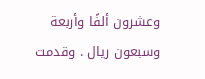وعشرون ألفًا وأربعة وسبعون ريال . وقدمت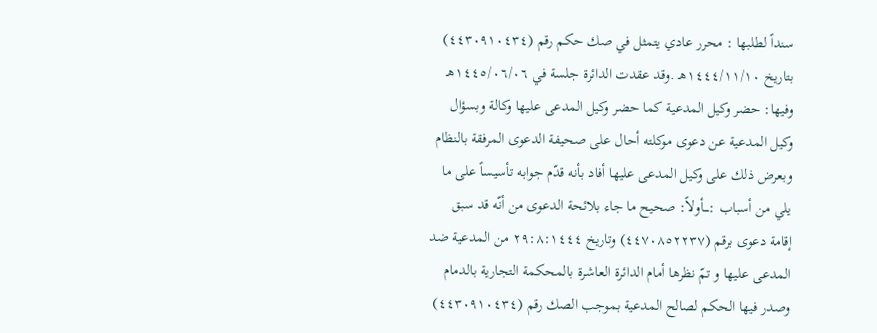سنداً لطلبها : محرر عادي يتمثل في صك حكم رقم (٤٤٣٠٩١٠٤٣٤) بتاريخ ١٤٤٤/١١/١٠هـ .وقد عقدت الدائرة جلسة في ١٤٤٥/٠٦/٠٦هـ وفيها: حضر وكيل المدعية كما حضر وكيل المدعى عليها وكالة وبسؤال وكيل المدعية عن دعوى موكلته أحال على صحيفة الدعوى المرفقة بالنظام وبعرض ذلك على وكيل المدعى عليها أفاد بأنه قدّم جوابه تأسيساً على ما يلي من أسباب :ــــأولاً: صحيح ما جاء بلائحة الدعوى من أنّه قد سبق إقامة دعوى برقم (٤٤٧٠٨٥٢٢٣٧) وتاريخ ٢٩:٨:١٤٤٤ من المدعية ضد المدعى عليها و تمّ نظرها أمام الدائرة العاشرة بالمحكمة التجارية بالدمام وصدر فيها الحكم لصالح المدعية بموجب الصك رقم (٤٤٣٠٩١٠٤٣٤)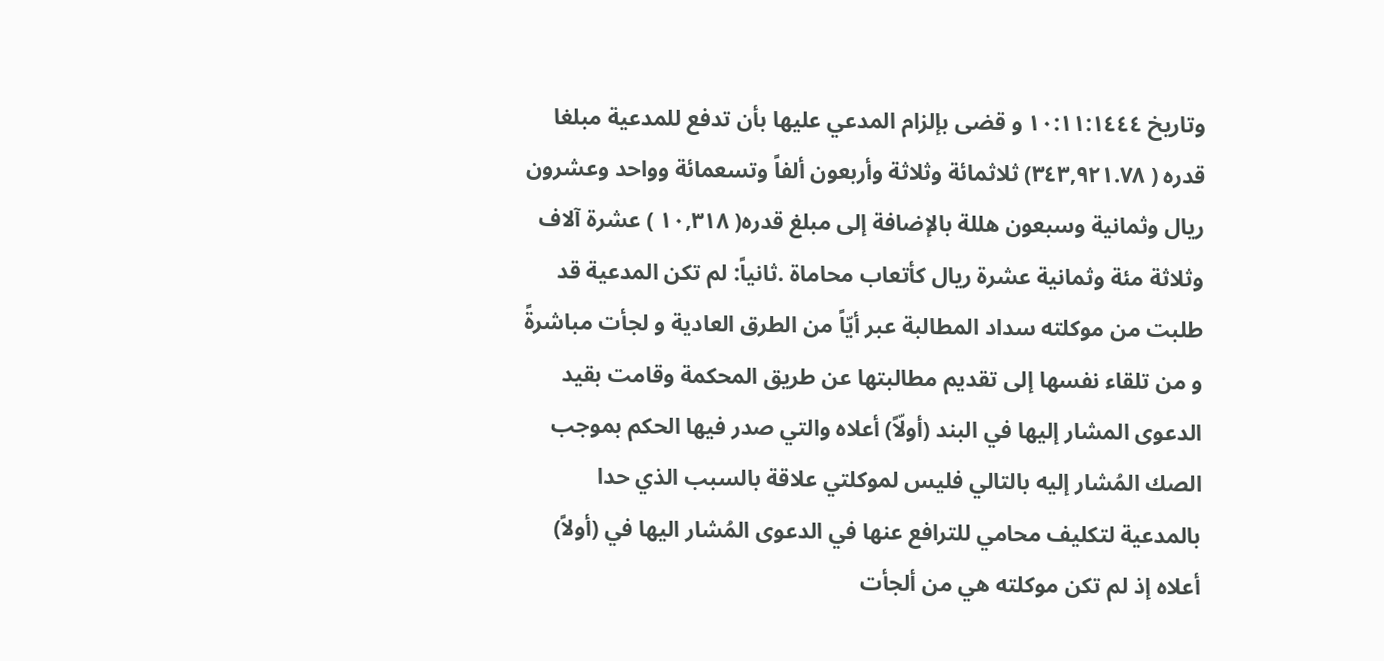وتاريخ ١٠:١١:١٤٤٤ و قضى بإلزام المدعي عليها بأن تدفع للمدعية مبلغا قدره ( ٣٤٣,٩٢١.٧٨) ثلاثمائة وثلاثة وأربعون ألفاً وتسعمائة وواحد وعشرون ريال وثمانية وسبعون هللة بالإضافة إلى مبلغ قدره( ١٠,٣١٨ ) عشرة آلاف وثلاثة مئة وثمانية عشرة ريال كأتعاب محاماة .ثانياً: لم تكن المدعية قد طلبت من موكلته سداد المطالبة عبر أيّاً من الطرق العادية و لجأت مباشرةً و من تلقاء نفسها إلى تقديم مطالبتها عن طريق المحكمة وقامت بقيد الدعوى المشار إليها في البند (أولّاً) أعلاه والتي صدر فيها الحكم بموجب الصك المُشار إليه بالتالي فليس لموكلتي علاقة بالسبب الذي حدا بالمدعية لتكليف محامي للترافع عنها في الدعوى المُشار اليها في (أولاً) أعلاه إذ لم تكن موكلته هي من ألجأت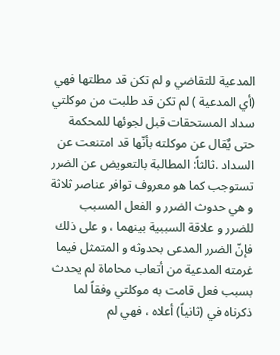المدعية للتقاضي و لم تكن قد مطلتها فهي (أي المدعية ) لم تكن قد طلبت من موكلتي سداد المستحقات قبل لجوئها للمحكمة حتى يٌقال عن موكلته بأنّها قد امتنعت عن السداد .ثالثاً: المطالبة بالتعويض عن الضرر تستوجب كما هو معروف توافر عناصر ثلاثة و هي حدوث الضرر و الفعل المسبب للضرر و علاقة السببية بينهما ، و على ذلك فإنّ الضرر المدعى بحدوثه و المتمثل فيما غرمته المدعية من أتعاب محاماة لم يحدث بسبب فعل قامت به موكلتي وفقاً لما ذكرناه في (ثانياً) أعلاه ، فهي لم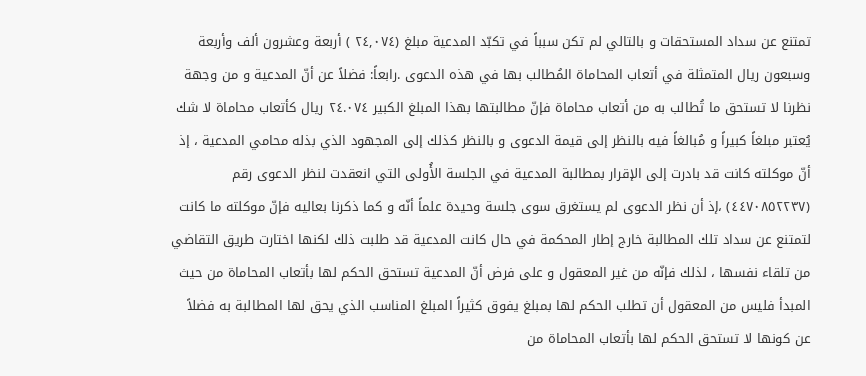تمتنع عن سداد المستحقات و بالتالي لم تكن سبباً في تكبّد المدعية مبلغ (٢٤,٠٧٤ ) أربعة وعشرون ألف وأربعة وسبعون ريال المتمثلة في أتعاب المحاماة المُطالب بها في هذه الدعوى .رابعاً: فضلاً عن أنّ المدعية و من وجهة نظرنا لا تستحق ما تُطالب به من أتعاب محاماة فإنّ مطالبتها بهذا المبلغ الكبير ٢٤.٠٧٤ ريال كأتعاب محاماة لا شك يُعتبر مبلغاً كبيراً و مُبالغاً فيه بالنظر إلى قيمة الدعوى و بالنظر كذلك إلى المجهود الذي بذله محامي المدعية ، إذ أنّ موكلته كانت قد بادرت إلى الإقرار بمطالبة المدعية في الجلسة الأُولى التي انعقدت لنظر الدعوى رقم (٤٤٧٠٨٥٢٢٣٧) ،إذ أن نظر الدعوى لم يستغرق سوى جلسة وحيدة علماً أنّه و كما ذكرنا بعاليه فإنّ موكلته ما كانت لتمتنع عن سداد تلك المطالبة خارج إطار المحكمة في حال كانت المدعية قد طلبت ذلك لكنها اختارت طريق التقاضي من تلقاء نفسها ، لذلك فإنّه من غير المعقول و على فرض أنّ المدعية تستحق الحكم لها بأتعاب المحاماة من حيث المبدأ فليس من المعقول أن تطلب الحكم لها بمبلغ يفوق كثيراً المبلغ المناسب الذي يحق لها المطالبة به فضلاً عن كونها لا تستحق الحكم لها بأتعاب المحاماة من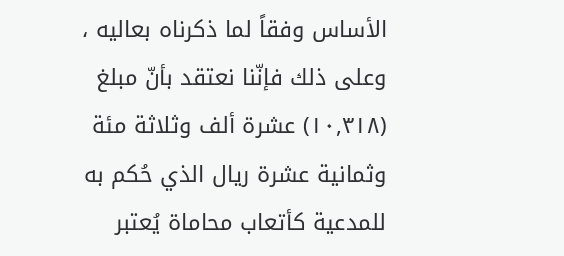الأساس وفقاً لما ذكرناه بعاليه ، وعلى ذلك فإنّنا نعتقد بأنّ مبلغ (١٠,٣١٨) عشرة ألف وثلاثة مئة وثمانية عشرة ريال الذي حُكم به للمدعية كأتعاب محاماة يُعتبر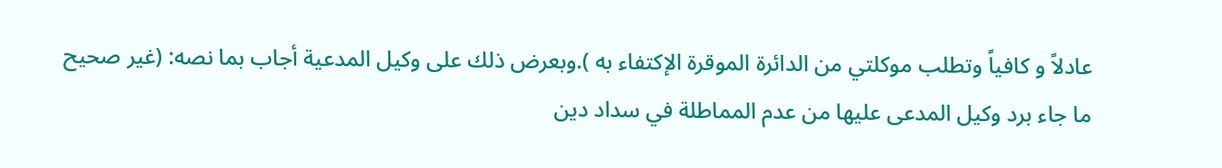عادلاً و كافياً وتطلب موكلتي من الدائرة الموقرة الإكتفاء به ).وبعرض ذلك على وكيل المدعية أجاب بما نصه: (غير صحيح ما جاء برد وكيل المدعى عليها من عدم المماطلة في سداد دين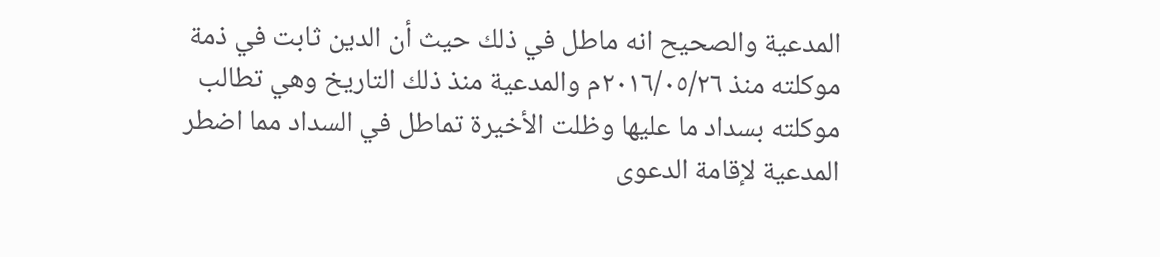المدعية والصحيح انه ماطل في ذلك حيث أن الدين ثابت في ذمة موكلته منذ ٢٠١٦/٠٥/٢٦م والمدعية منذ ذلك التاريخ وهي تطالب موكلته بسداد ما عليها وظلت الأخيرة تماطل في السداد مما اضطر المدعية لإقامة الدعوى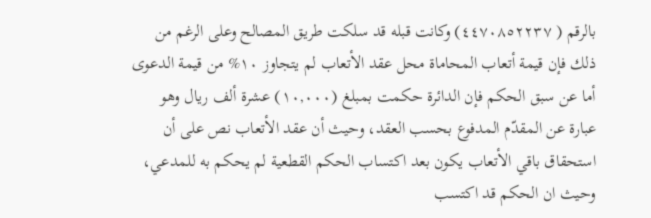بالرقم ( ٤٤٧٠٨٥٢٢٣٧) وكانت قبله قد سلكت طريق المصالح وعلى الرغم من ذلك فإن قيمة أتعاب المحاماة محل عقد الأتعاب لم يتجاوز ١٠% من قيمة الدعوى أما عن سبق الحكم فإن الدائرة حكمت بمبلغ (١٠,٠٠٠) عشرة ألف ريال وهو عبارة عن المقدّم المدفوع بحسب العقد، وحيث أن عقد الأتعاب نص على أن استحقاق باقي الأتعاب يكون بعد اكتساب الحكم القطعية لم يحكم به للمدعي، وحيث ان الحكم قد اكتسب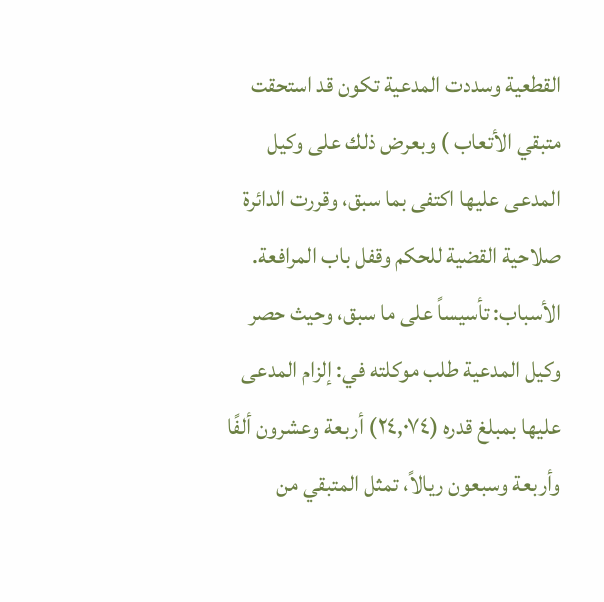القطعية وسددت المدعية تكون قد استحقت متبقي الأتعاب ) وبعرض ذلك على وكيل المدعى عليها اكتفى بما سبق، وقررت الدائرة صلاحية القضية للحكم وقفل باب المرافعة. الأسباب: تأسيساً على ما سبق، وحيث حصر وكيل المدعية طلب موكلته في: إلزام المدعى عليها بمبلغ قدره (٢٤,٠٧٤) أربعة وعشرون ألفًا وأربعة وسبعون ريالاً، تمثل المتبقي من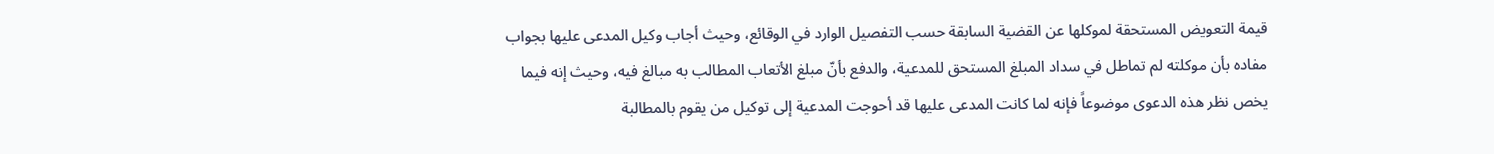قيمة التعويض المستحقة لموكلها عن القضية السابقة حسب التفصيل الوارد في الوقائع، وحيث أجاب وكيل المدعى عليها بجواب مفاده بأن موكلته لم تماطل في سداد المبلغ المستحق للمدعية، والدفع بأنّ مبلغ الأتعاب المطالب به مبالغ فيه، وحيث إنه فيما يخص نظر هذه الدعوى موضوعاً فإنه لما كانت المدعى عليها قد أحوجت المدعية إلى توكيل من يقوم بالمطالبة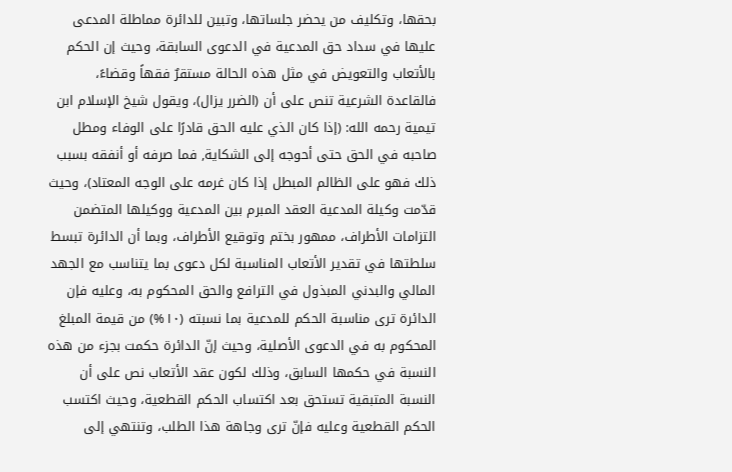بحقها، وتكليف من يحضر جلساتها، وتبين للدائرة مماطلة المدعى عليها في سداد حق المدعية في الدعوى السابقة، وحيث إن الحكم بالأتعاب والتعويض في مثل هذه الحالة مستقرٌ فقهاً وقضاءً، فالقاعدة الشرعية تنص على أن (الضرر يزال)، ويقول شيخ الإسلام ابن تيمية رحمه الله: (إذا كان الذي عليه الحق قادرًا على الوفاء ومطل صاحبه في الحق حتى أحوجه إلى الشكاية, فما صرفه أو أنفقه بسبب ذلك فهو على الظالم المبطل إذا كان غرمه على الوجه المعتاد)، وحيث قدّمت وكيلة المدعية العقد المبرم بين المدعية ووكيلها المتضمن التزامات الأطراف، ممهور بختم وتوقيع الأطراف، وبما أن الدائرة تبسط سلطتها في تقدير الأتعاب المناسبة لكل دعوى بما يتناسب مع الجهد المالي والبدني المبذول في الترافع والحق المحكوم به، وعليه فإن الدائرة ترى مناسبة الحكم للمدعية بما نسبته (١٠%) من قيمة المبلغ المحكوم به في الدعوى الأصلية، وحيث إنّ الدائرة حكمت بجزء من هذه النسبة في حكمها السابق، وذلك لكون عقد الأتعاب نص على أن النسبة المتبقية تستحق بعد اكتساب الحكم القطعية، وحيث اكتسب الحكم القطعية وعليه فإنّ ترى وجاهة هذا الطلب، وتنتهي إلى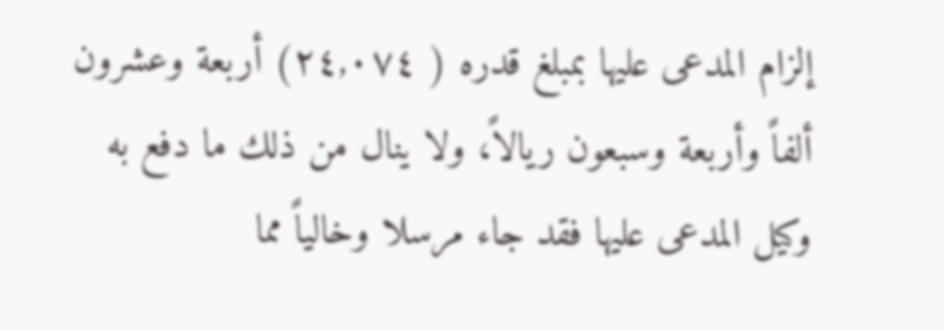إلزام المدعى عليها بمبلغ قدره ( ٢٤,٠٧٤) أربعة وعشرون ألفاً وأربعة وسبعون ريالاً، ولا ينال من ذلك ما دفع به وكيل المدعى عليها فقد جاء مرسلا وخالياً مما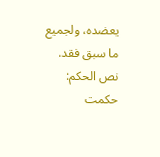يعضده، ولجميع ما سبق فقد. نص الحكم: حكمت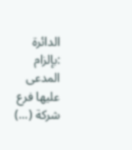الدائرة :بإلزام المدعى عليها فرع شركة (...)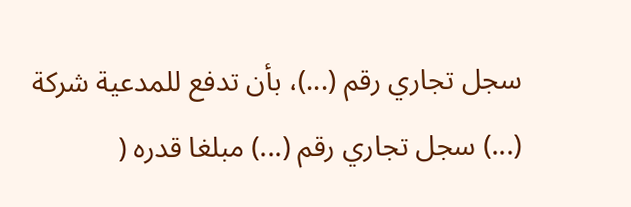سجل تجاري رقم (...)، بأن تدفع للمدعية شركة (...) سجل تجاري رقم (...) مبلغا قدره (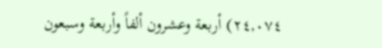٢٤,٠٧٤) أربعة وعشرون ألفاً وأربعة وسبعون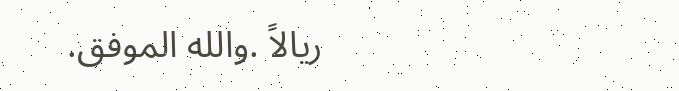ريالاً .والله الموفق.